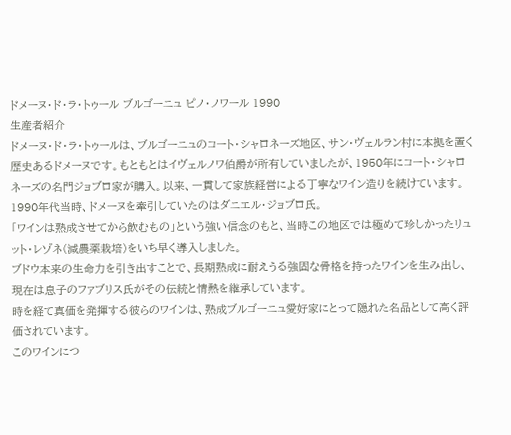ドメーヌ・ド・ラ・トゥール ブルゴーニュ ピノ・ノワール 1990
生産者紹介
ドメーヌ・ド・ラ・トゥールは、ブルゴーニュのコート・シャロネーズ地区、サン・ヴェルラン村に本拠を置く歴史あるドメーヌです。もともとはイヴェルノワ伯爵が所有していましたが、1950年にコート・シャロネーズの名門ジョブロ家が購入。以来、一貫して家族経営による丁寧なワイン造りを続けています。
1990年代当時、ドメーヌを牽引していたのはダニエル・ジョブロ氏。
「ワインは熟成させてから飲むもの」という強い信念のもと、当時この地区では極めて珍しかったリュット・レゾネ(減農薬栽培)をいち早く導入しました。
ブドウ本来の生命力を引き出すことで、長期熟成に耐えうる強固な骨格を持ったワインを生み出し、現在は息子のファブリス氏がその伝統と情熱を継承しています。
時を経て真価を発揮する彼らのワインは、熟成ブルゴーニュ愛好家にとって隠れた名品として高く評価されています。
このワインにつ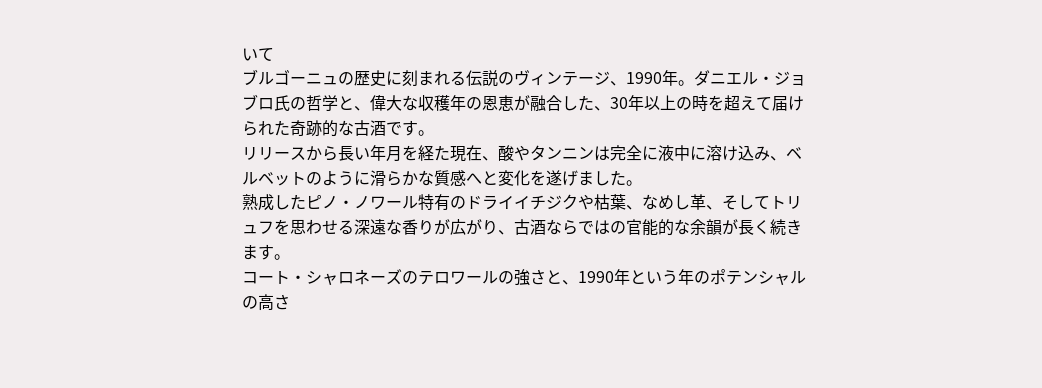いて
ブルゴーニュの歴史に刻まれる伝説のヴィンテージ、1990年。ダニエル・ジョブロ氏の哲学と、偉大な収穫年の恩恵が融合した、30年以上の時を超えて届けられた奇跡的な古酒です。
リリースから長い年月を経た現在、酸やタンニンは完全に液中に溶け込み、ベルベットのように滑らかな質感へと変化を遂げました。
熟成したピノ・ノワール特有のドライイチジクや枯葉、なめし革、そしてトリュフを思わせる深遠な香りが広がり、古酒ならではの官能的な余韻が長く続きます。
コート・シャロネーズのテロワールの強さと、1990年という年のポテンシャルの高さ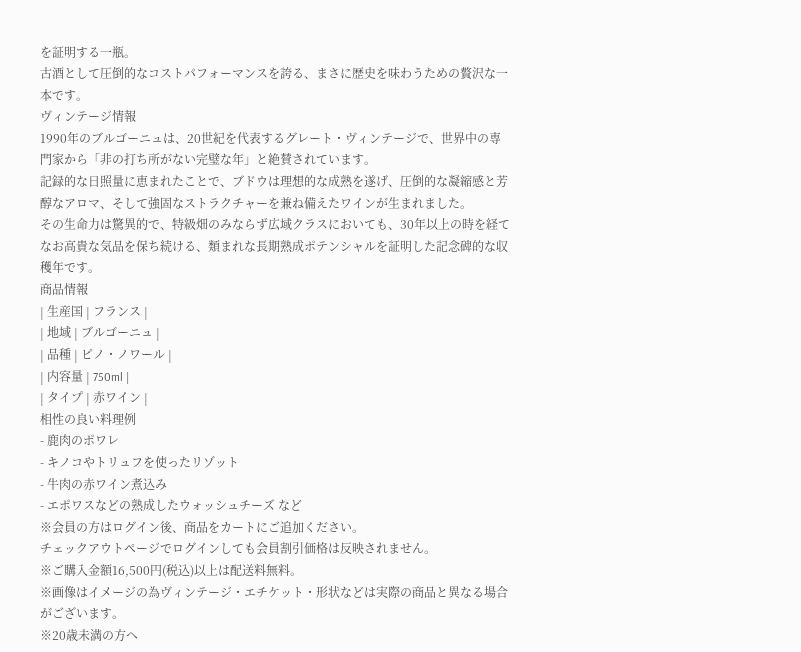を証明する一瓶。
古酒として圧倒的なコストパフォーマンスを誇る、まさに歴史を味わうための贅沢な一本です。
ヴィンテージ情報
1990年のブルゴーニュは、20世紀を代表するグレート・ヴィンテージで、世界中の専門家から「非の打ち所がない完璧な年」と絶賛されています。
記録的な日照量に恵まれたことで、ブドウは理想的な成熟を遂げ、圧倒的な凝縮感と芳醇なアロマ、そして強固なストラクチャーを兼ね備えたワインが生まれました。
その生命力は驚異的で、特級畑のみならず広域クラスにおいても、30年以上の時を経てなお高貴な気品を保ち続ける、類まれな長期熟成ポテンシャルを証明した記念碑的な収穫年です。
商品情報
| 生産国 | フランス |
| 地域 | ブルゴーニュ |
| 品種 | ピノ・ノワール |
| 内容量 | 750ml |
| タイプ | 赤ワイン |
相性の良い料理例
- 鹿肉のポワレ
- キノコやトリュフを使ったリゾット
- 牛肉の赤ワイン煮込み
- エポワスなどの熟成したウォッシュチーズ など
※会員の方はログイン後、商品をカートにご追加ください。
チェックアウトページでログインしても会員割引価格は反映されません。
※ご購入金額16,500円(税込)以上は配送料無料。
※画像はイメージの為ヴィンテージ・エチケット・形状などは実際の商品と異なる場合がございます。
※20歳未満の方へ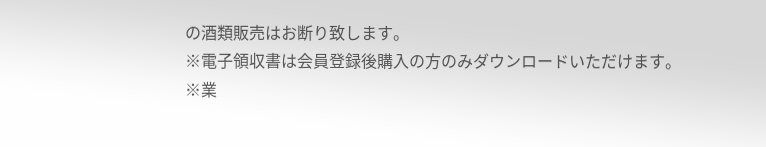の酒類販売はお断り致します。
※電子領収書は会員登録後購入の方のみダウンロードいただけます。
※業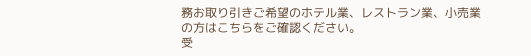務お取り引きご希望のホテル業、レストラン業、小売業の方はこちらをご確認ください。
受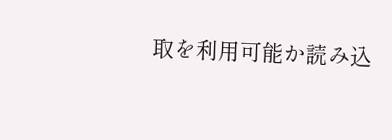取を利用可能か読み込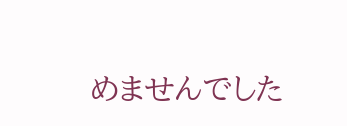めませんでした